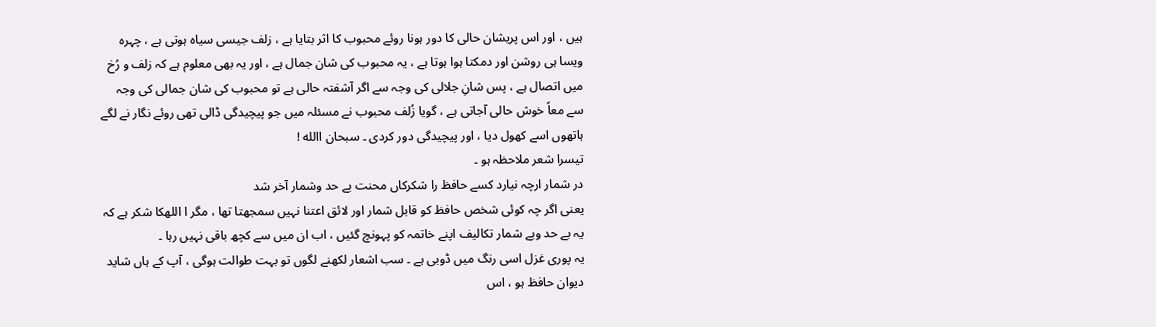ہیں ، اور اس پریشان حالی کا دور ہونا روئے محبوب کا اثر بتایا ہے ، زلف جیسی سیاہ ہوتی ہے ، چہرہ ویسا ہی روشن اور دمکتا ہوا ہوتا ہے ، یہ محبوب کی شان جمال ہے ، اور یہ بھی معلوم ہے کہ زلف و رُخ میں اتصال ہے ، پس شانِ جلالی کی وجہ سے اگر آشفتہ حالی ہے تو محبوب کی شان جمالی کی وجہ سے معاً خوش حالی آجاتی ہے ، گویا زُلف محبوب نے مسئلہ میں جو پیچیدگی ڈالی تھی روئے نگار نے لگے ہاتھوں اسے کھول دیا ، اور پیچیدگی دور کردی ۔ سبحان االله !
تیسرا شعر ملاحظہ ہو ۔
در شمار ارچہ نیارد کسے حافظ را شکرکاں محنت بے حد وشمار آخر شد
یعنی اگر چہ کوئی شخص حافظ کو قابل شمار اور لائق اعتنا نہیں سمجھتا تھا ، مگر ا اللهکا شکر ہے کہ یہ بے حد وبے شمار تکالیف اپنے خاتمہ کو پہونچ گئیں ، اب ان میں سے کچھ باقی نہیں رہا ۔
یہ پوری غزل اسی رنگ میں ڈوبی ہے ۔ سب اشعار لکھنے لگوں تو بہت طوالت ہوگی ، آپ کے ہاں شاید دیوان حافظ ہو ، اس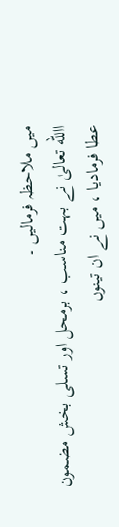میں ملاحظہ فرمالیں ۔
االله تعالیٰ نے بہت مناسب ، برمحل اور تسلی بخش مضمون عطا فرمادیا ، میں نے ان تینوں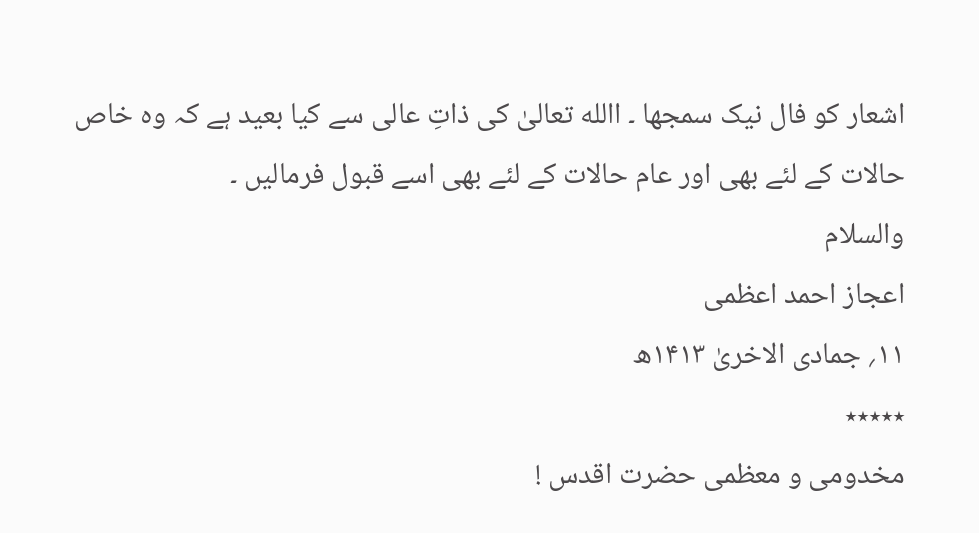اشعار کو فال نیک سمجھا ۔ االله تعالیٰ کی ذاتِ عالی سے کیا بعید ہے کہ وہ خاص حالات کے لئے بھی اور عام حالات کے لئے بھی اسے قبول فرمالیں ۔
والسلام
اعجاز احمد اعظمی
۱۱؍ جمادی الاخریٰ ۱۴۱۳ھ
٭٭٭٭٭
مخدومی و معظمی حضرت اقدس !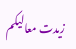زیدت معالیکم